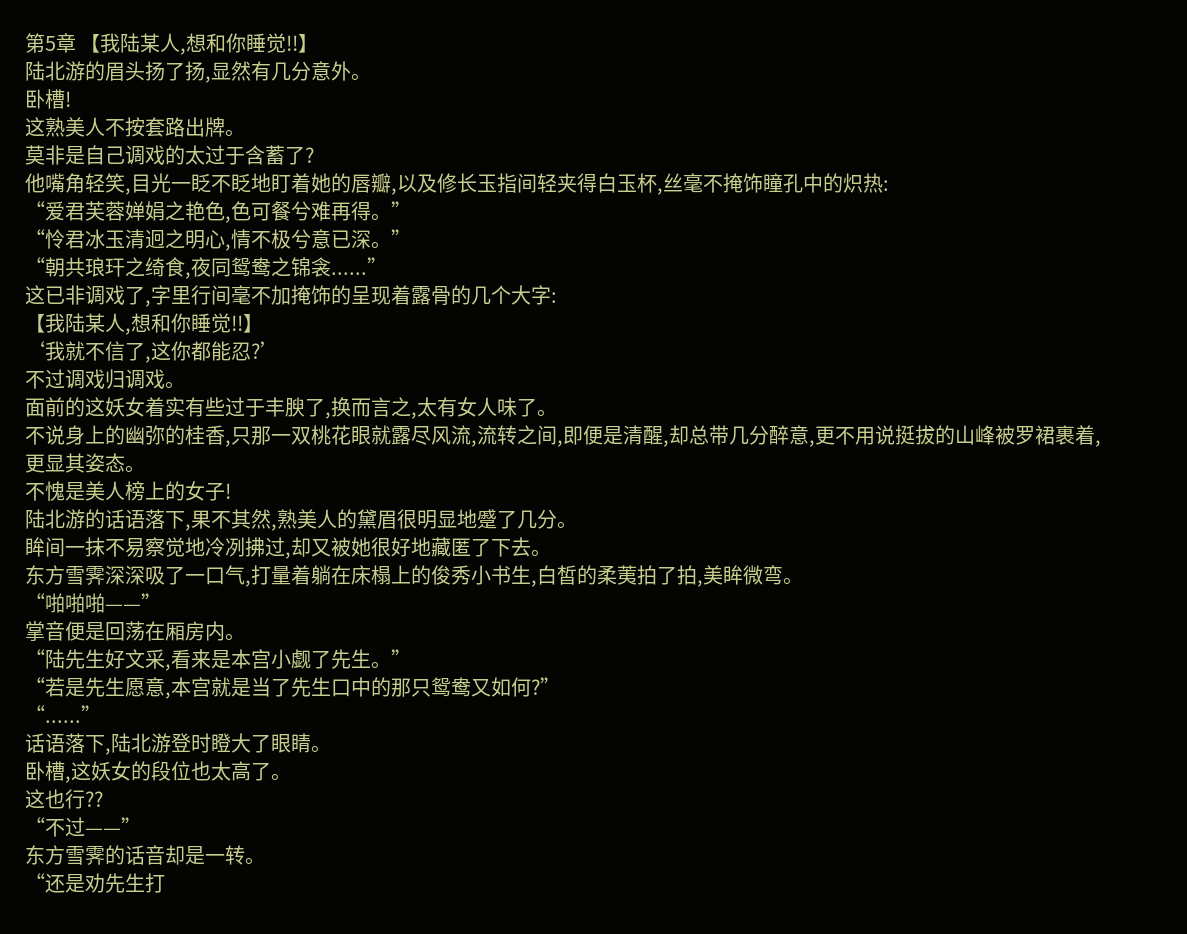第5章 【我陆某人,想和你睡觉!!】
陆北游的眉头扬了扬,显然有几分意外。
卧槽!
这熟美人不按套路出牌。
莫非是自己调戏的太过于含蓄了?
他嘴角轻笑,目光一眨不眨地盯着她的唇瓣,以及修长玉指间轻夹得白玉杯,丝毫不掩饰瞳孔中的炽热:
“爱君芙蓉婵娟之艳色,色可餐兮难再得。”
“怜君冰玉清迥之明心,情不极兮意已深。”
“朝共琅玕之绮食,夜同鸳鸯之锦衾......”
这已非调戏了,字里行间毫不加掩饰的呈现着露骨的几个大字:
【我陆某人,想和你睡觉!!】
‘我就不信了,这你都能忍?’
不过调戏归调戏。
面前的这妖女着实有些过于丰腴了,换而言之,太有女人味了。
不说身上的幽弥的桂香,只那一双桃花眼就露尽风流,流转之间,即便是清醒,却总带几分醉意,更不用说挺拔的山峰被罗裙裹着,更显其姿态。
不愧是美人榜上的女子!
陆北游的话语落下,果不其然,熟美人的黛眉很明显地蹙了几分。
眸间一抹不易察觉地冷冽拂过,却又被她很好地藏匿了下去。
东方雪霁深深吸了一口气,打量着躺在床榻上的俊秀小书生,白皙的柔荑拍了拍,美眸微弯。
“啪啪啪——”
掌音便是回荡在厢房内。
“陆先生好文采,看来是本宫小觑了先生。”
“若是先生愿意,本宫就是当了先生口中的那只鸳鸯又如何?”
“......”
话语落下,陆北游登时瞪大了眼睛。
卧槽,这妖女的段位也太高了。
这也行??
“不过——”
东方雪霁的话音却是一转。
“还是劝先生打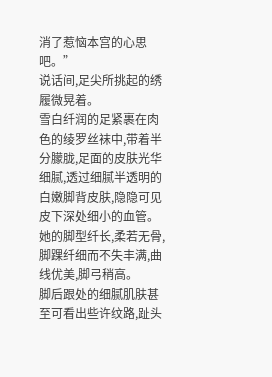消了惹恼本宫的心思吧。”
说话间,足尖所挑起的绣履微晃着。
雪白纤润的足紧裹在肉色的绫罗丝袜中,带着半分朦胧,足面的皮肤光华细腻,透过细腻半透明的白嫩脚背皮肤,隐隐可见皮下深处细小的血管。
她的脚型纤长,柔若无骨,脚踝纤细而不失丰满,曲线优美,脚弓稍高。
脚后跟处的细腻肌肤甚至可看出些许纹路,趾头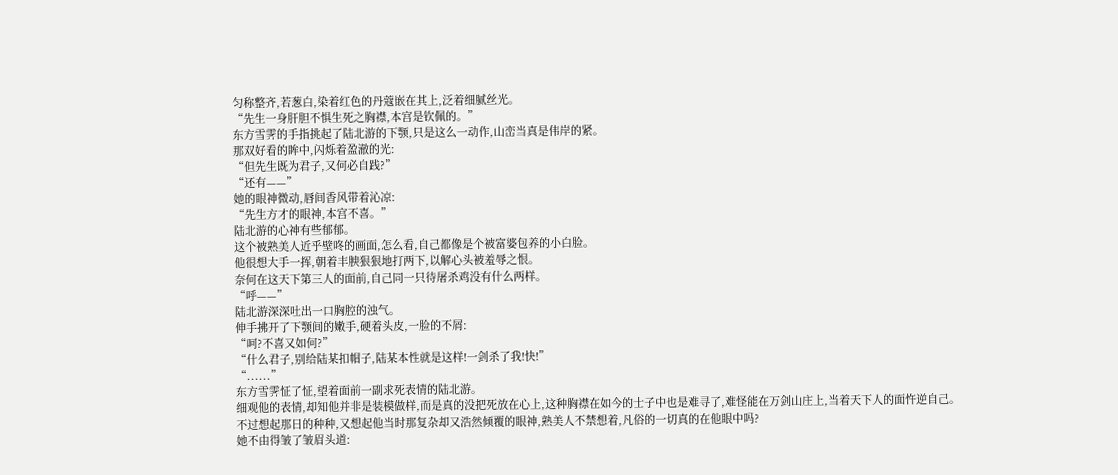匀称整齐,若葱白,染着红色的丹蔻嵌在其上,泛着细腻丝光。
“先生一身肝胆不惧生死之胸襟,本宫是钦佩的。”
东方雪霁的手指挑起了陆北游的下颚,只是这么一动作,山峦当真是伟岸的紧。
那双好看的眸中,闪烁着盈澈的光:
“但先生既为君子,又何必自践?”
“还有——”
她的眼神微动,唇间香风带着沁凉:
“先生方才的眼神,本宫不喜。”
陆北游的心神有些郁郁。
这个被熟美人近乎壁咚的画面,怎么看,自己都像是个被富婆包养的小白脸。
他很想大手一挥,朝着丰腴狠狠地打两下,以解心头被羞辱之恨。
奈何在这天下第三人的面前,自己同一只待屠杀鸡没有什么两样。
“呼——”
陆北游深深吐出一口胸腔的浊气。
伸手拂开了下颚间的嫩手,硬着头皮,一脸的不屑:
“呵?不喜又如何?”
“什么君子,别给陆某扣帽子,陆某本性就是这样!一剑杀了我!快!”
“......”
东方雪霁怔了怔,望着面前一副求死表情的陆北游。
细观他的表情,却知他并非是装模做样,而是真的没把死放在心上,这种胸襟在如今的士子中也是难寻了,难怪能在万剑山庄上,当着天下人的面忤逆自己。
不过想起那日的种种,又想起他当时那复杂却又浩然倾覆的眼神,熟美人不禁想着,凡俗的一切真的在他眼中吗?
她不由得皱了皱眉头道: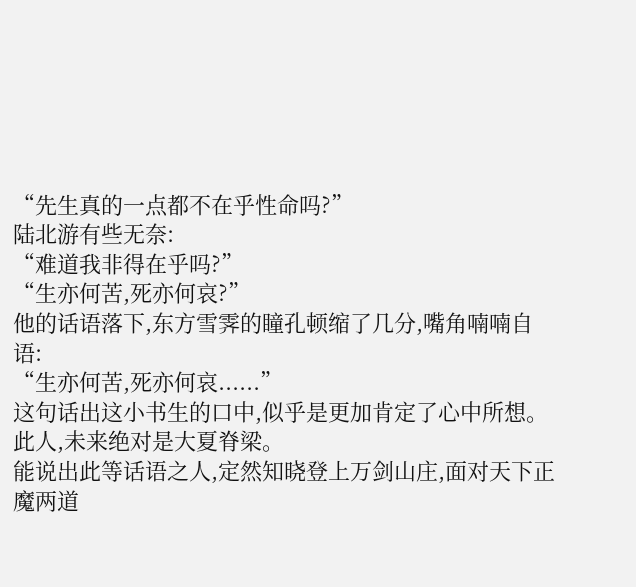“先生真的一点都不在乎性命吗?”
陆北游有些无奈:
“难道我非得在乎吗?”
“生亦何苦,死亦何哀?”
他的话语落下,东方雪霁的瞳孔顿缩了几分,嘴角喃喃自语:
“生亦何苦,死亦何哀......”
这句话出这小书生的口中,似乎是更加肯定了心中所想。
此人,未来绝对是大夏脊梁。
能说出此等话语之人,定然知晓登上万剑山庄,面对天下正魔两道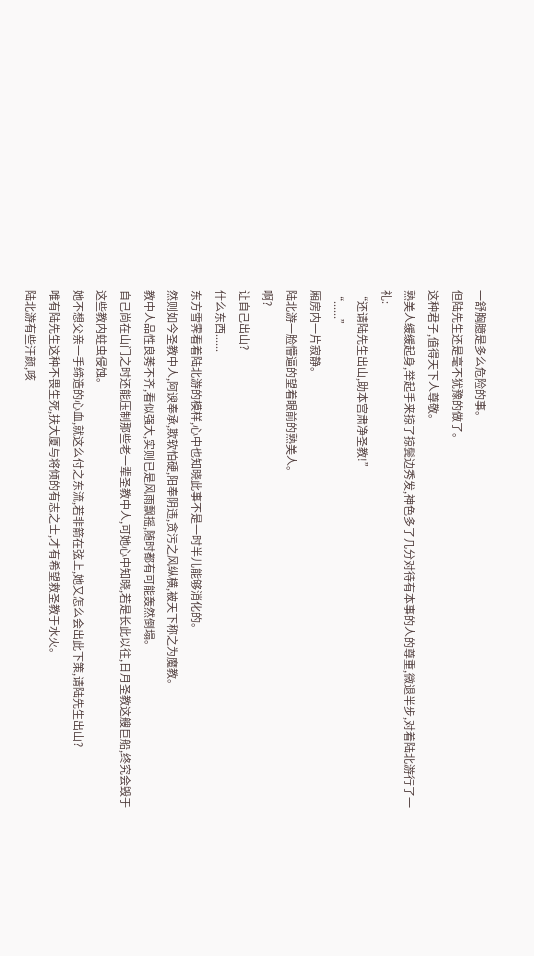一舒胸臆是多么危险的事。
但陆先生还是毫不犹豫的做了。
这种君子,值得天下人尊敬。
熟美人缓缓起身,举起手来掠了掠鬓边秀发,神色多了几分对待有本事的人的尊重,微退半步,对着陆北游行了一礼:
“还请陆先生出山,助本宫肃净圣教!”
“......”
厢房内一片寂静。
陆北游一脸懵逼的望着眼前的熟美人。
啊?
让自己出山?
什么东西......
东方雪霁看着陆北游的模样,心中也知晓此事不是一时半儿能够消化的。
然则如今圣教中人,阿谀奉承,欺软怕硬,阳奉阴违,贪污之风纵横,被天下称之为魔教。
教中人品性良莠不齐,看似强大,实则已是风雨飘摇,随时都有可能轰然倒塌。
自己尚在山门之时还能压制那些老一辈圣教中人,可她心中知晓,若是长此以往,日月圣教这艘巨船,终究会毁于这些教内蛀虫侵蚀。
她不想父亲一手缔造的心血,就这么付之东流,若非箭在弦上,她又怎么会出此下策,请陆先生出山?
唯有陆先生这种不畏生死,扶大厦与将倾的有志之士,才有希望救圣教于水火。
陆北游有些汗颜,咳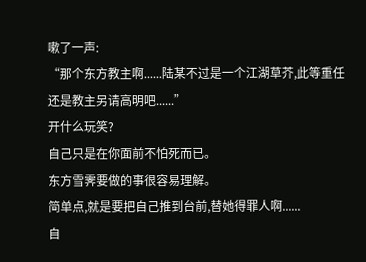嗽了一声:
“那个东方教主啊......陆某不过是一个江湖草芥,此等重任还是教主另请高明吧......”
开什么玩笑?
自己只是在你面前不怕死而已。
东方雪霁要做的事很容易理解。
简单点,就是要把自己推到台前,替她得罪人啊......
自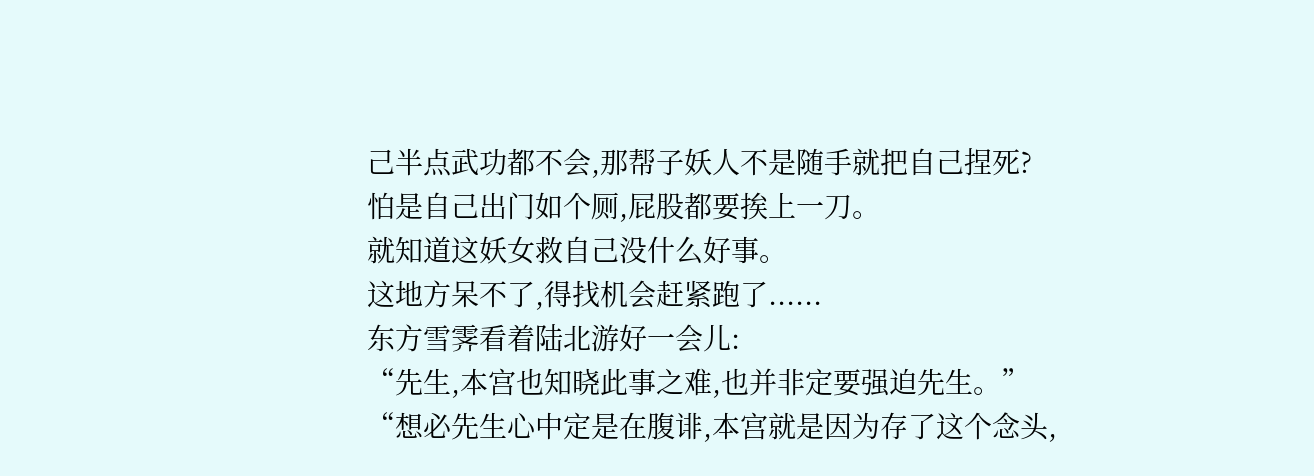己半点武功都不会,那帮子妖人不是随手就把自己捏死?
怕是自己出门如个厕,屁股都要挨上一刀。
就知道这妖女救自己没什么好事。
这地方呆不了,得找机会赶紧跑了......
东方雪霁看着陆北游好一会儿:
“先生,本宫也知晓此事之难,也并非定要强迫先生。”
“想必先生心中定是在腹诽,本宫就是因为存了这个念头,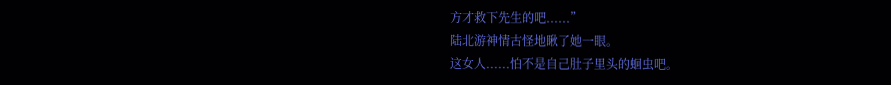方才救下先生的吧......”
陆北游神情古怪地瞅了她一眼。
这女人......怕不是自己肚子里头的蛔虫吧。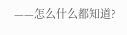——怎么什么都知道?